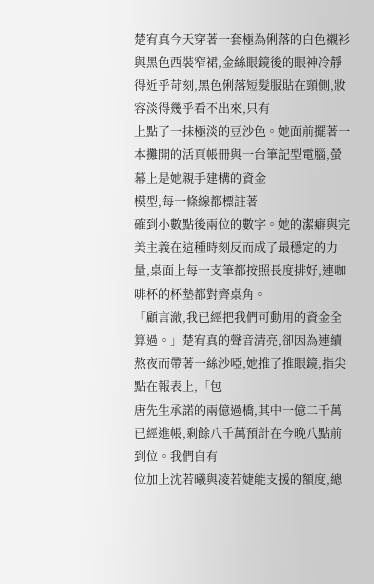楚宥真今天穿著一套極為俐落的白色襯衫與黑色西裝窄裙,金絲眼鏡後的眼神冷靜得近乎苛刻,黑色俐落短髮服貼在頸側,妝容淡得幾乎看不出來,只有
上點了一抹極淡的豆沙色。她面前擺著一本攤開的活頁帳冊與一台筆記型電腦,螢幕上是她親手建構的資金
模型,每一條線都標註著
確到小數點後兩位的數字。她的潔癖與完美主義在這種時刻反而成了最穩定的力量,桌面上每一支筆都按照長度排好,連咖啡杯的杯墊都對齊桌角。
「顧言澈,我已經把我們可動用的資金全
算過。」楚宥真的聲音清亮,卻因為連續熬夜而帶著一絲沙啞,她推了推眼鏡,指尖點在報表上,「包
唐先生承諾的兩億過橋,其中一億二千萬已經進帳,剩餘八千萬預計在今晚八點前到位。我們自有
位加上沈若曦與凌若婕能支援的額度,總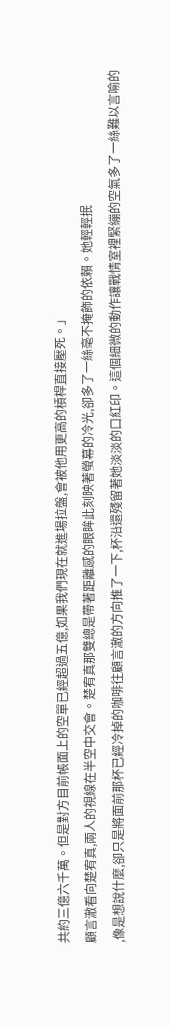共約三億六千萬。但是對方目前帳面上的空單已經超過五億,如果我們現在就進場拉盤,會被他用更高的槓桿直接壓死。」
顧言澈看向楚宥真,兩人的視線在半空中交會。楚宥真那雙總是帶著距離感的眼眸此刻映著螢幕的冷光,卻多了一絲毫不掩飾的依賴。她輕輕抿
,像是想說什麼,卻只是將面前那杯已經冷掉的咖啡往顧言澈的方向推了一下,杯沿還殘留著她淡淡的口紅印。這個細微的動作讓戰情室裡緊繃的空氣多了一絲難以言喻的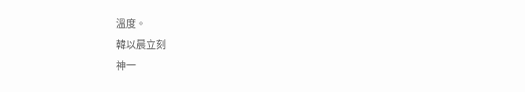溫度。
韓以晨立刻
神一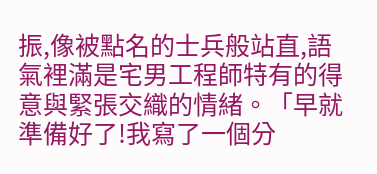振,像被點名的士兵般站直,語氣裡滿是宅男工程師特有的得意與緊張交織的情緒。「早就準備好了!我寫了一個分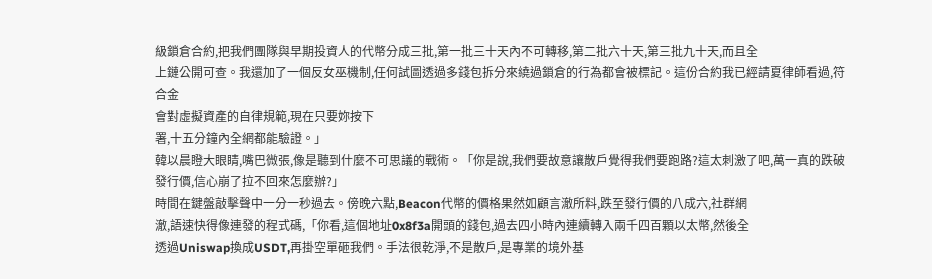級鎖倉合約,把我們團隊與早期投資人的代幣分成三批,第一批三十天內不可轉移,第二批六十天,第三批九十天,而且全
上鏈公開可查。我還加了一個反女巫機制,任何試圖透過多錢包拆分來繞過鎖倉的行為都會被標記。這份合約我已經請夏律師看過,符合金
會對虛擬資產的自律規範,現在只要妳按下
署,十五分鐘內全網都能驗證。」
韓以晨瞪大眼睛,嘴巴微張,像是聽到什麼不可思議的戰術。「你是說,我們要故意讓散戶覺得我們要跑路?這太刺激了吧,萬一真的跌破發行價,信心崩了拉不回來怎麼辦?」
時間在鍵盤敲擊聲中一分一秒過去。傍晚六點,Beacon代幣的價格果然如顧言澈所料,跌至發行價的八成六,社群網
澈,語速快得像連發的程式碼,「你看,這個地址0x8f3a開頭的錢包,過去四小時內連續轉入兩千四百顆以太幣,然後全
透過Uniswap換成USDT,再掛空單砸我們。手法很乾淨,不是散戶,是專業的境外基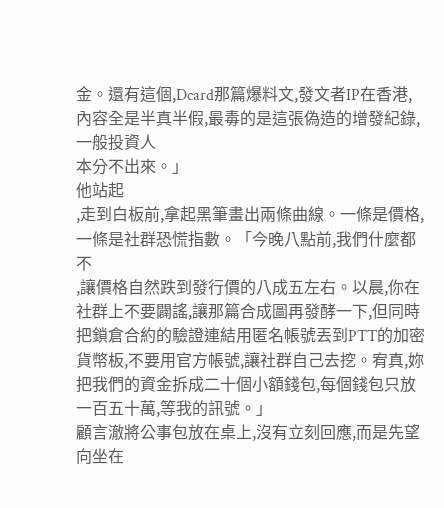金。還有這個,Dcard那篇爆料文,發文者IP在香港,內容全是半真半假,最毒的是這張偽造的增發紀錄,一般投資人
本分不出來。」
他站起
,走到白板前,拿起黑筆畫出兩條曲線。一條是價格,一條是社群恐慌指數。「今晚八點前,我們什麼都不
,讓價格自然跌到發行價的八成五左右。以晨,你在社群上不要闢謠,讓那篇合成圖再發酵一下,但同時把鎖倉合約的驗證連結用匿名帳號丟到PTT的加密貨幣板,不要用官方帳號,讓社群自己去挖。宥真,妳把我們的資金拆成二十個小額錢包,每個錢包只放一百五十萬,等我的訊號。」
顧言澈將公事包放在桌上,沒有立刻回應,而是先望向坐在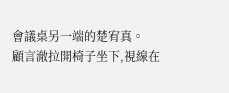會議桌另一端的楚宥真。
顧言澈拉開椅子坐下,視線在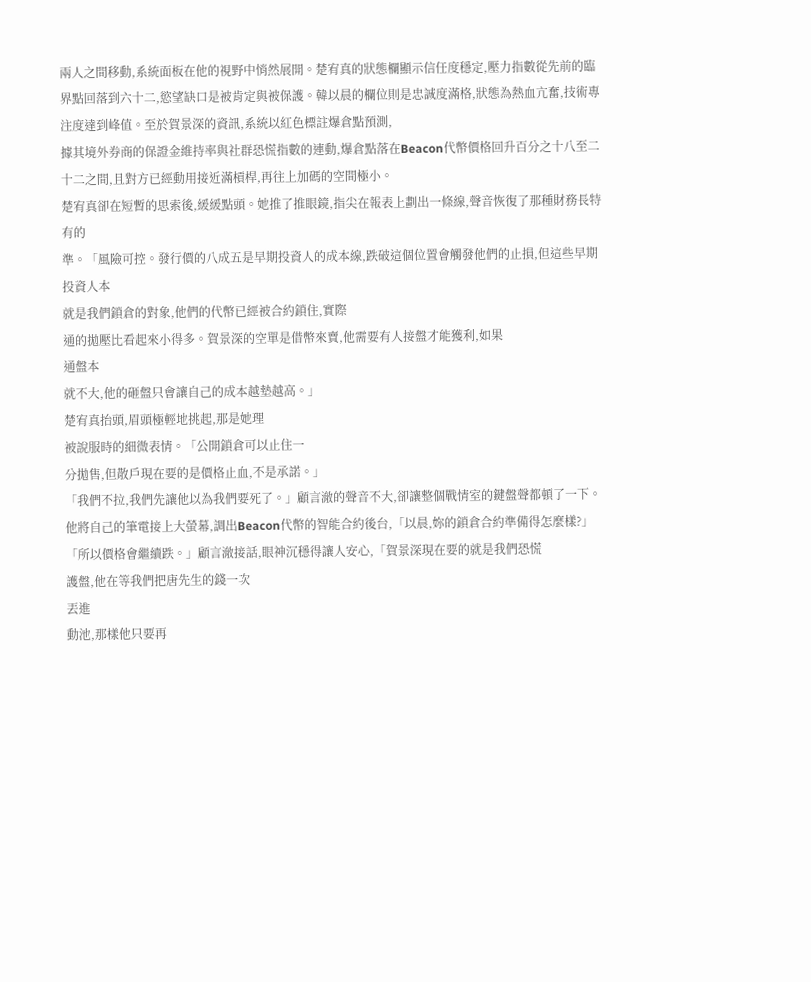兩人之間移動,系統面板在他的視野中悄然展開。楚宥真的狀態欄顯示信任度穩定,壓力指數從先前的臨界點回落到六十二,慾望缺口是被肯定與被保護。韓以晨的欄位則是忠誠度滿格,狀態為熱血亢奮,技術專注度達到峰值。至於賀景深的資訊,系統以紅色標註爆倉點預測,
據其境外券商的保證金維持率與社群恐慌指數的連動,爆倉點落在Beacon代幣價格回升百分之十八至二十二之間,且對方已經動用接近滿槓桿,再往上加碼的空間極小。
楚宥真卻在短暫的思索後,緩緩點頭。她推了推眼鏡,指尖在報表上劃出一條線,聲音恢復了那種財務長特有的
準。「風險可控。發行價的八成五是早期投資人的成本線,跌破這個位置會觸發他們的止損,但這些早期投資人本
就是我們鎖倉的對象,他們的代幣已經被合約鎖住,實際
通的拋壓比看起來小得多。賀景深的空單是借幣來賣,他需要有人接盤才能獲利,如果
通盤本
就不大,他的砸盤只會讓自己的成本越墊越高。」
楚宥真抬頭,眉頭極輕地挑起,那是她理
被說服時的細微表情。「公開鎖倉可以止住一
分拋售,但散戶現在要的是價格止血,不是承諾。」
「我們不拉,我們先讓他以為我們要死了。」顧言澈的聲音不大,卻讓整個戰情室的鍵盤聲都頓了一下。他將自己的筆電接上大螢幕,調出Beacon代幣的智能合約後台,「以晨,妳的鎖倉合約準備得怎麼樣?」
「所以價格會繼續跌。」顧言澈接話,眼神沉穩得讓人安心,「賀景深現在要的就是我們恐慌
護盤,他在等我們把唐先生的錢一次
丟進
動池,那樣他只要再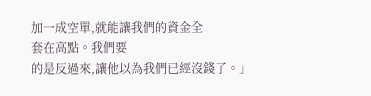加一成空單,就能讓我們的資金全
套在高點。我們要
的是反過來,讓他以為我們已經沒錢了。」